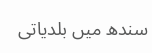سندھ میں بلدیاتی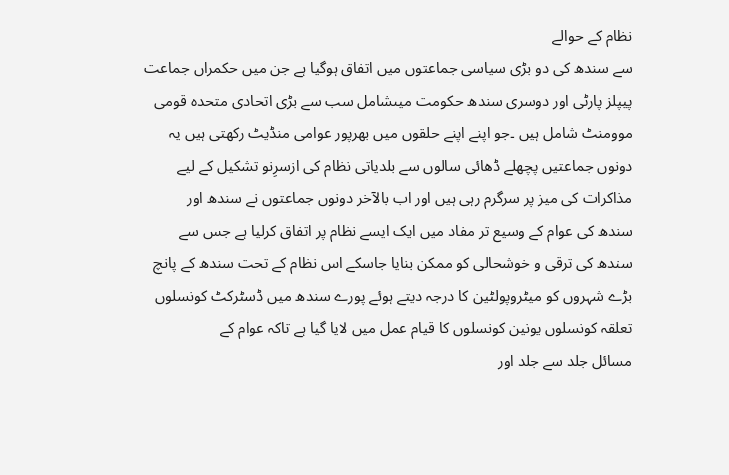نظام کے حوالے
سے سندھ کی دو بڑی سیاسی جماعتوں میں اتفاق ہوگیا ہے جن میں حکمراں جماعت
پیپلز پارٹی اور دوسری سندھ حکومت میںشامل سب سے بڑی اتحادی متحدہ قومی
موومنٹ شامل ہیں ۔جو اپنے اپنے حلقوں میں بھرپور عوامی منڈیٹ رکھتی ہیں یہ
دونوں جماعتیں پچھلے ڈھائی سالوں سے بلدیاتی نظام کی ازسرِنو تشکیل کے لیے
مذاکرات کی میز پر سرگرم رہی ہیں اور اب بالآخر دونوں جماعتوں نے سندھ اور
سندھ کی عوام کے وسیع تر مفاد میں ایک ایسے نظام پر اتفاق کرلیا ہے جس سے
سندھ کی ترقی و خوشحالی کو ممکن بنایا جاسکے اس نظام کے تحت سندھ کے پانچ
بڑے شہروں کو میٹروپولٹین کا درجہ دیتے ہوئے پورے سندھ میں ڈسٹرکٹ کونسلوں
تعلقہ کونسلوں یونین کونسلوں کا قیام عمل میں لایا گیا ہے تاکہ عوام کے
مسائل جلد سے جلد اور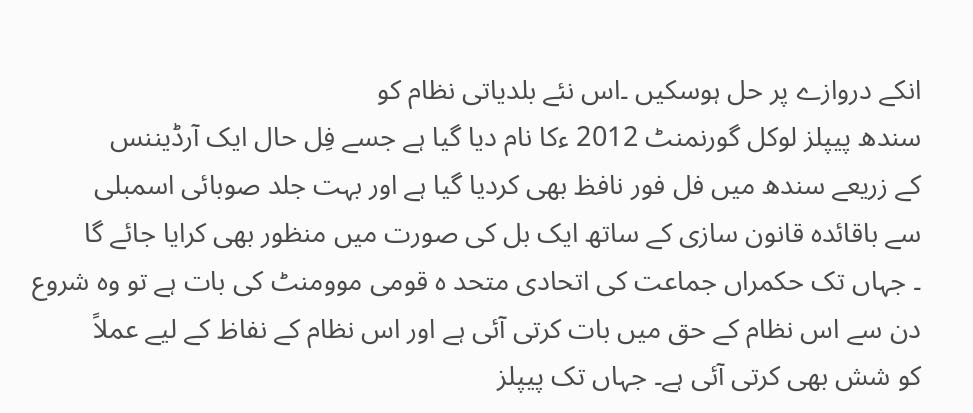انکے دروازے پر حل ہوسکیں ۔اس نئے بلدیاتی نظام کو
سندھ پیپلز لوکل گورنمنٹ 2012 ءکا نام دیا گیا ہے جسے فِل حال ایک آرڈیننس
کے زریعے سندھ میں فل فور نافظ بھی کردیا گیا ہے اور بہت جلد صوبائی اسمبلی
سے باقائدہ قانون سازی کے ساتھ ایک بل کی صورت میں منظور بھی کرایا جائے گا
۔ جہاں تک حکمراں جماعت کی اتحادی متحد ہ قومی موومنٹ کی بات ہے تو وہ شروع
دن سے اس نظام کے حق میں بات کرتی آئی ہے اور اس نظام کے نفاظ کے لیے عملاً
کو شش بھی کرتی آئی ہے۔ جہاں تک پیپلز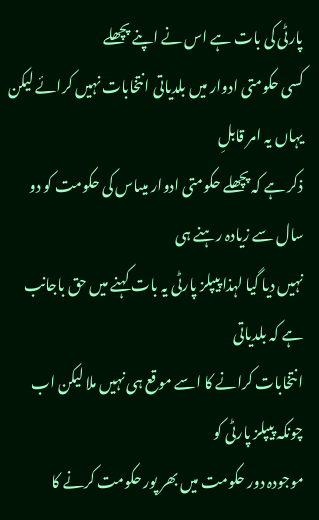پارٹی کی بات ہے اس نے اپنے پچھلے
کسی حکومتی ادوار میں بلدیاتی انتخابات نہیں کرائے لیکن یہاں یہ امر قابلِ
ذکر ہے کہ پچھلے حکومتی ادوار میںاس کی حکومت کو دو سال سے زیادہ رہنے ہی
نہیں دیا گیا لہذا پیپلز پارٹی یہ بات کہنے میں حق باجانب ہے کہ بلدیاتی
انتخابات کرانے کا اسے موقع ہی نہیں ملا لیکن اب چونکہ پیپلز پارٹی کو
موجودہ دور حکومت میں بھر پور حکومت کرنے کا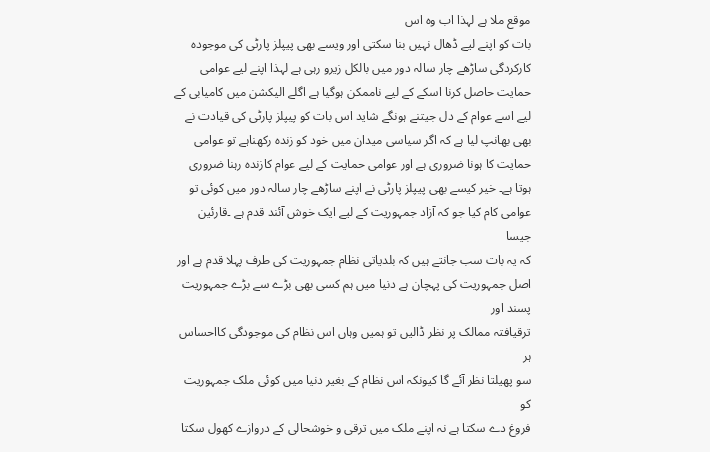موقع ملا ہے لہذا اب وہ اس
بات کو اپنے لیے ڈھال نہیں بنا سکتی اور ویسے بھی پیپلز پارٹی کی موجودہ
کارکردگی ساڑھے چار سالہ دور میں بالکل زیرو رہی ہے لہذا اپنے لیے عوامی
حمایت حاصل کرنا اسکے کے لیے ناممکن ہوگیا ہے اگلے الیکشن میں کامیابی کے
لیے اسے عوام کے دل جیتنے ہونگے شاید اس بات کو پیپلز پارٹی کی قیادت نے
بھی بھانپ لیا ہے کہ اگر سیاسی میدان میں خود کو زندہ رکھناہے تو عوامی
حمایت کا ہونا ضروری ہے اور عوامی حمایت کے لیے عوام کازندہ رہنا ضروری
ہوتا ہے۔ خیر کیسے بھی پیپلز پارٹی نے اپنے ساڑھے چار سالہ دور میں کوئی تو
عوامی کام کیا جو کہ آزاد جمہوریت کے لیے ایک خوش آئند قدم ہے ۔قارئین جیسا
کہ یہ بات سب جانتے ہیں کہ بلدیاتی نظام جمہوریت کی طرف پہلا قدم ہے اور
اصل جمہوریت کی پہچان ہے دنیا میں ہم کسی بھی بڑے سے بڑے جمہوریت پسند اور
ترقیافتہ ممالک پر نظر ڈالیں تو ہمیں وہاں اس نظام کی موجودگی کااحساس ہر
سو پھیلتا نظر آئے گا کیونکہ اس نظام کے بغیر دنیا میں کوئی ملک جمہوریت کو
فروغ دے سکتا ہے نہ اپنے ملک میں ترقی و خوشحالی کے دروازے کھول سکتا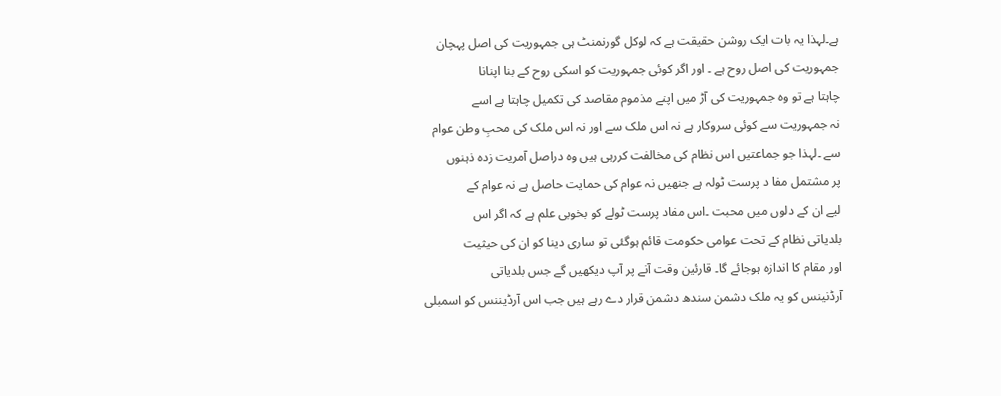ہے۔لہذا یہ بات ایک روشن حقیقت ہے کہ لوکل گورنمنٹ ہی جمہوریت کی اصل پہچان
جمہوریت کی اصل روح ہے ۔ اور اگر کوئی جمہوریت کو اسکی روح کے بنا اپنانا
چاہتا ہے تو وہ جمہوریت کی آڑ میں اپنے مذموم مقاصد کی تکمیل چاہتا ہے اسے
نہ جمہوریت سے کوئی سروکار ہے نہ اس ملک سے اور نہ اس ملک کی محبِ وطن عوام
سے ۔لہذا جو جماعتیں اس نظام کی مخالفت کررہی ہیں وہ دراصل آمریت زدہ ذہنوں
پر مشتمل مفا د پرست ٹولہ ہے جنھیں نہ عوام کی حمایت حاصل ہے نہ عوام کے
لیے ان کے دلوں میں محبت ۔اس مفاد پرست ٹولے کو بخوبی علم ہے کہ اگر اس
بلدیاتی نظام کے تحت عوامی حکومت قائم ہوگئی تو ساری دینا کو ان کی حیثیت
اور مقام کا اندازہ ہوجائے گا۔ قارئین وقت آنے پر آپ دیکھیں گے جس بلدیاتی
آرڈنینس کو یہ ملک دشمن سندھ دشمن قرار دے رہے ہیں جب اس آرڈیننس کو اسمبلی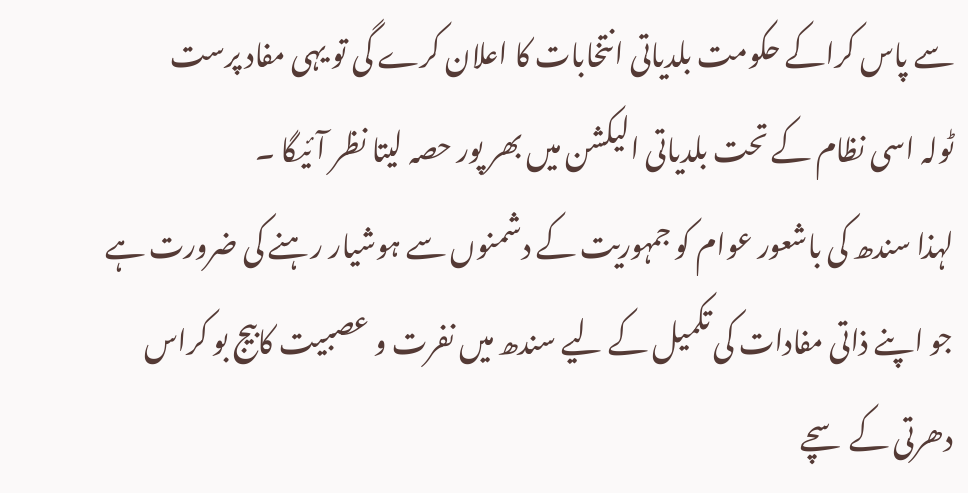سے پاس کراکے حکومت بلدیاتی انتخابات کا اعلان کرے گی تو یہی مفاد پرست
ٹولہ اسی نظام کے تحت بلدیاتی الیکشن میں بھر پور حصہ لیتا نظر آئیگا ۔
لہذا سندھ کی باشعور عوام کو جمہوریت کے دشمنوں سے ہوشیار رہنے کی ضرورت ہے
جو اپنے ذاتی مفادات کی تکمیل کے لیے سندھ میں نفرت و عصبیت کابیج بو کراس
دھرتی کے سچے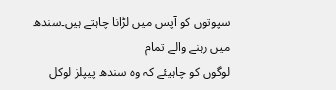سپوتوں کو آپس میں لڑانا چاہتے ہیں۔سندھ میں رہنے والے تمام
لوگوں کو چاہیئے کہ وہ سندھ پیپلز لوکل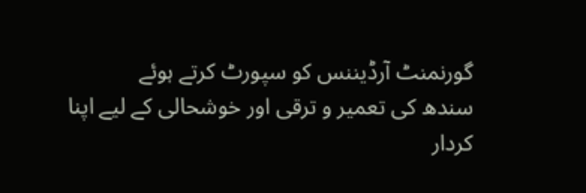گورنمنٹ آرڈیننس کو سپورٹ کرتے ہوئے
سندھ کی تعمیر و ترقی اور خوشحالی کے لیے اپنا کردار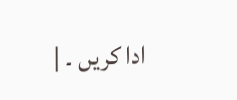ادا کریں ۔ |